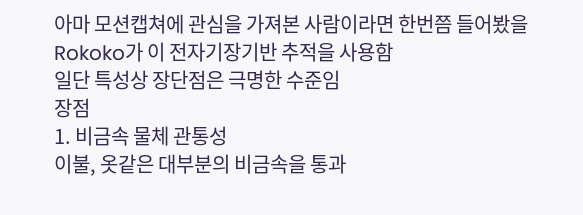아마 모션캡쳐에 관심을 가져본 사람이라면 한번쯤 들어봤을 Rokoko가 이 전자기장기반 추적을 사용함
일단 특성상 장단점은 극명한 수준임
장점
1. 비금속 물체 관통성
이불, 옷같은 대부분의 비금속을 통과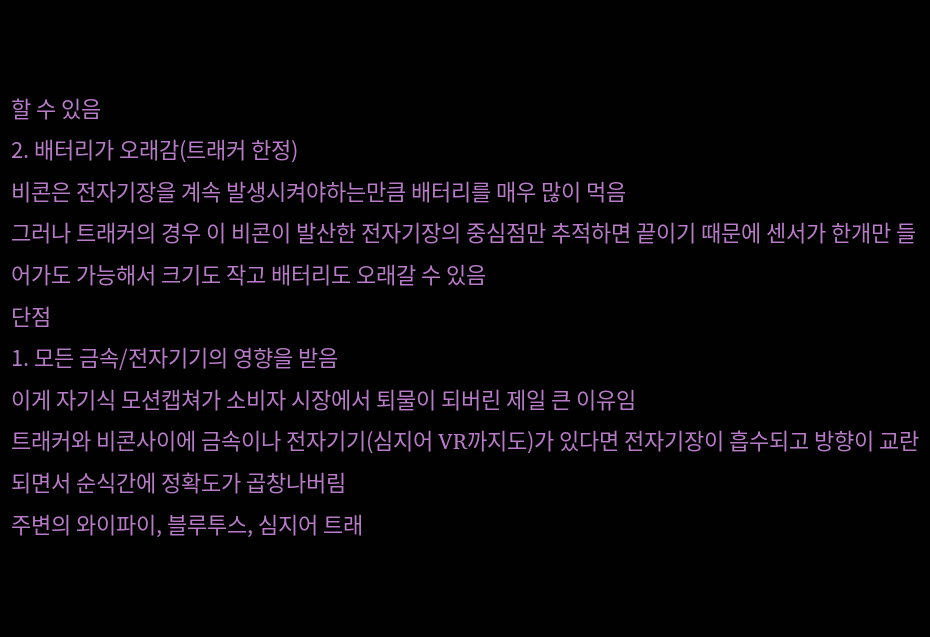할 수 있음
2. 배터리가 오래감(트래커 한정)
비콘은 전자기장을 계속 발생시켜야하는만큼 배터리를 매우 많이 먹음
그러나 트래커의 경우 이 비콘이 발산한 전자기장의 중심점만 추적하면 끝이기 때문에 센서가 한개만 들어가도 가능해서 크기도 작고 배터리도 오래갈 수 있음
단점
1. 모든 금속/전자기기의 영향을 받음
이게 자기식 모션캡쳐가 소비자 시장에서 퇴물이 되버린 제일 큰 이유임
트래커와 비콘사이에 금속이나 전자기기(심지어 VR까지도)가 있다면 전자기장이 흡수되고 방향이 교란되면서 순식간에 정확도가 곱창나버림
주변의 와이파이, 블루투스, 심지어 트래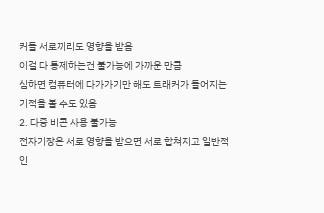커들 서로끼리도 영향을 받음
이걸 다 통제하는건 불가능에 가까운 만큼
심하면 컴퓨터에 다가가기만 해도 트래커가 들어지는 기적을 볼 수도 있음
2. 다중 비콘 사용 불가능
전자기장은 서로 영향을 받으면 서로 합쳐지고 일반적인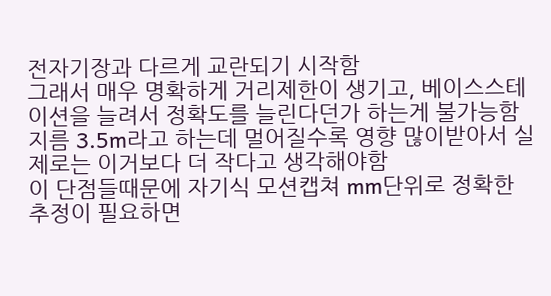전자기장과 다르게 교란되기 시작함
그래서 매우 명확하게 거리제한이 생기고, 베이스스테이션을 늘려서 정확도를 늘린다던가 하는게 불가능함 지름 3.5m라고 하는데 멀어질수록 영향 많이받아서 실제로는 이거보다 더 작다고 생각해야함
이 단점들때문에 자기식 모션캡쳐 mm단위로 정확한 추정이 필요하면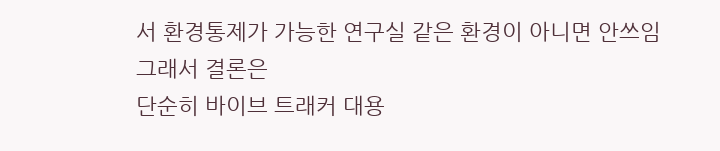서 환경통제가 가능한 연구실 같은 환경이 아니면 안쓰임
그래서 결론은
단순히 바이브 트래커 대용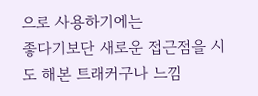으로 사용하기에는
좋다기보단 새로운 접근점을 시도 해본 트래커구나 느낌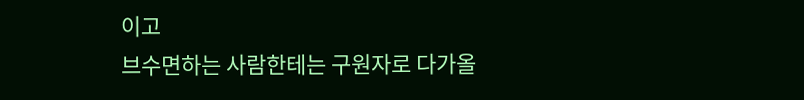이고
브수면하는 사람한테는 구원자로 다가올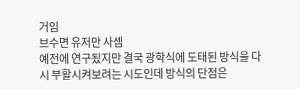거임
브수면 유저만 사셈
예전에 연구됬지만 결국 광학식에 도태된 방식을 다시 부활시켜보려는 시도인데 방식의 단점은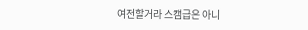여전할거라 스캠급은 아니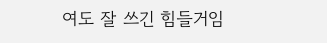여도 잘 쓰긴 힘들거임